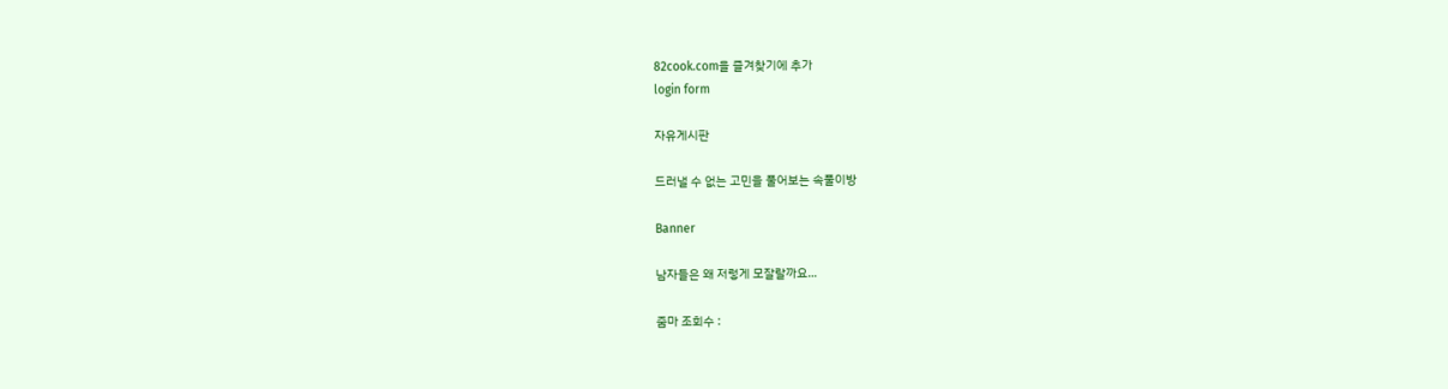82cook.com을 즐겨찾기에 추가
login form

자유게시판

드러낼 수 없는 고민을 풀어보는 속풀이방

Banner

남자들은 왜 저렇게 모잘랄까요...

줌마 조회수 :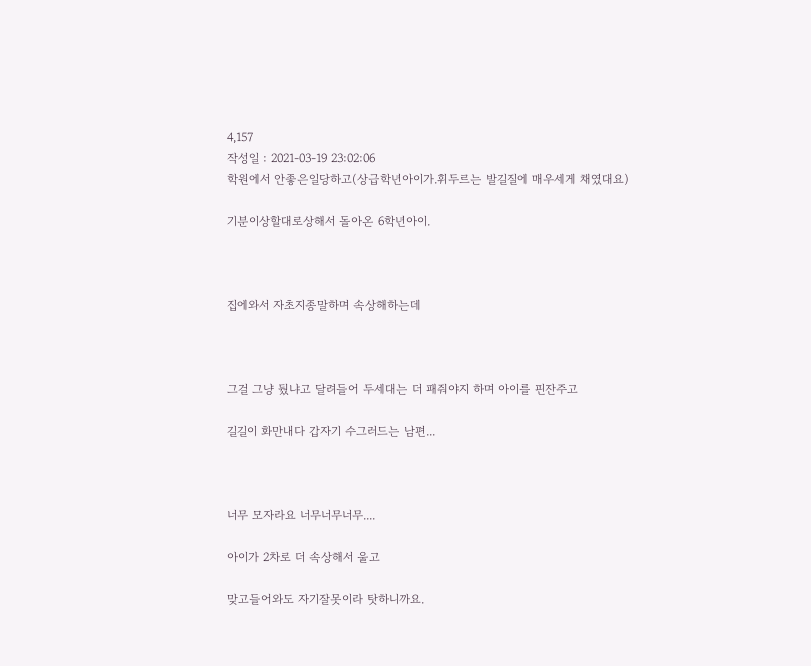4,157
작성일 : 2021-03-19 23:02:06
학원에서 안좋은일당하고(상급학년아이가.휘두르는 발길질에 매우세게 채였대요)

기분이상할대로상해서 돌아온 6학년아이.



집에와서 자초지종말하며 속상해하는데



그걸 그냥 뒀냐고 달려들어 두세대는 더 패줘야지 하며 아이를 핀잔주고

길길이 화만내다 갑자기 수그러드는 남편...



너무 모자라요 너무너무너무....

아이가 2차로 더 속상해서 울고

맞고들어와도 자기잘못이라 탓하니까요.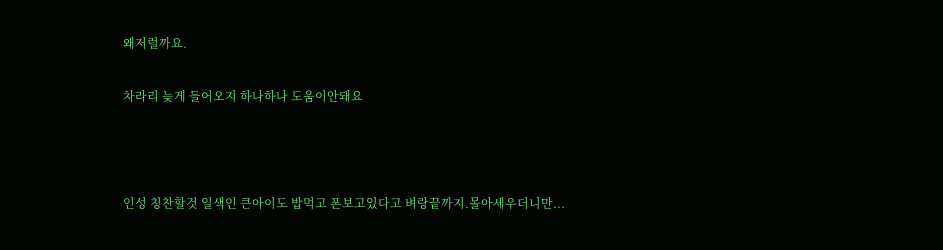왜저럴까요.

차라리 늦게 들어오지 하나하나 도움이안돼요



인성 칭찬할것 일색인 큰아이도 밥먹고 폰보고있다고 벼랑끝까지.몰아세우더니만...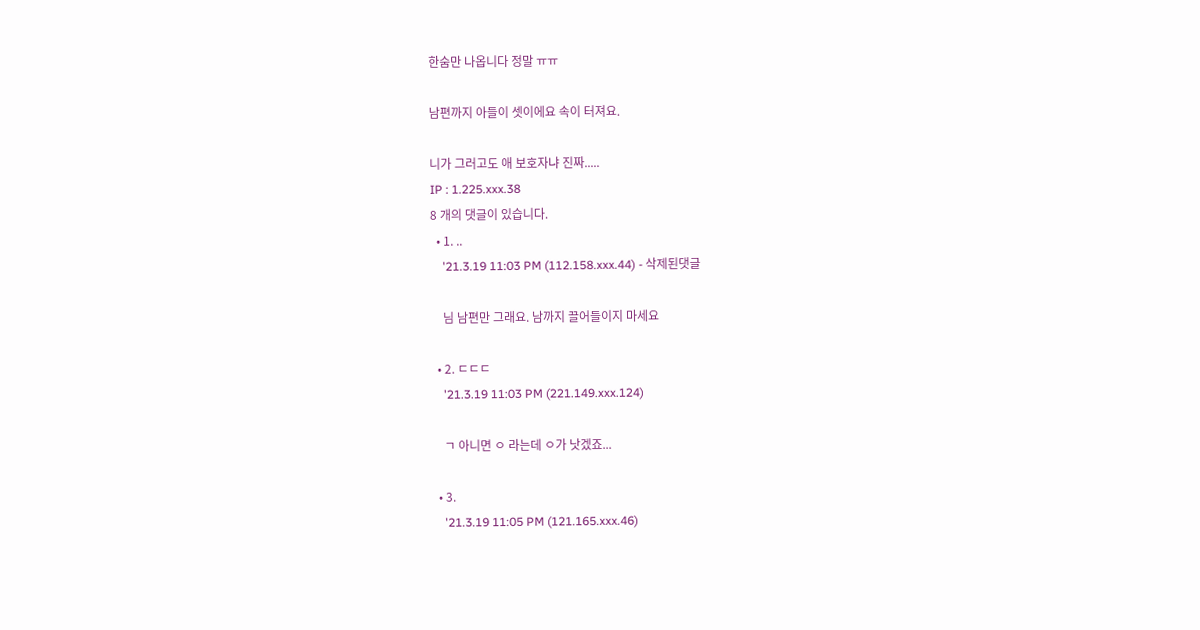한숨만 나옵니다 정말 ㅠㅠ

남편까지 아들이 셋이에요 속이 터져요.

니가 그러고도 애 보호자냐 진짜.....
IP : 1.225.xxx.38
8 개의 댓글이 있습니다.
  • 1. ..
    '21.3.19 11:03 PM (112.158.xxx.44) - 삭제된댓글

    님 남편만 그래요. 남까지 끌어들이지 마세요

  • 2. ㄷㄷㄷ
    '21.3.19 11:03 PM (221.149.xxx.124)

    ㄱ 아니면 ㅇ 라는데 ㅇ가 낫겠죠...

  • 3.
    '21.3.19 11:05 PM (121.165.xxx.46)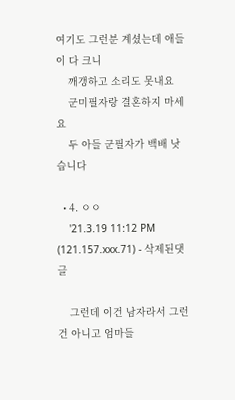여기도 그런분 계셨는데 애들이 다 크니
    깨갱하고 소리도 못내요
    군미필자랑 결혼하지 마세요
    두 아들 군필자가 백배 낫습니다

  • 4. ㅇㅇ
    '21.3.19 11:12 PM (121.157.xxx.71) - 삭제된댓글

    그런데 이건 남자라서 그런건 아니고 엄마들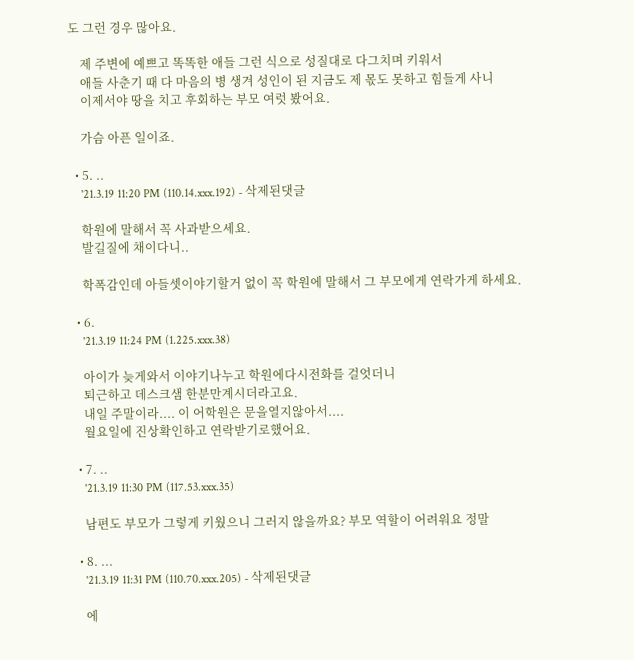도 그런 경우 많아요.

    제 주변에 예쁘고 똑똑한 애들 그런 식으로 성질대로 다그치며 키워서
    애들 사춘기 때 다 마음의 병 생겨 성인이 된 지금도 제 몫도 못하고 힘들게 사니
    이제서야 땅을 치고 후회하는 부모 여럿 봤어요.

    가슴 아픈 일이죠.

  • 5. ..
    '21.3.19 11:20 PM (110.14.xxx.192) - 삭제된댓글

    학원에 말해서 꼭 사과받으세요.
    발길질에 채이다니..

    학폭감인데 아들셋이야기할거 없이 꼭 학원에 말해서 그 부모에게 연락가게 하세요.

  • 6.
    '21.3.19 11:24 PM (1.225.xxx.38)

    아이가 늦게와서 이야기나누고 학원에다시전화를 걸엇더니
    퇴근하고 데스크샘 한분만계시더라고요.
    내일 주말이라.... 이 어학원은 문을열지않아서....
    월요일에 진상확인하고 연락받기로했어요.

  • 7. ..
    '21.3.19 11:30 PM (117.53.xxx.35)

    남편도 부모가 그렇게 키웠으니 그러지 않을까요? 부모 역할이 어려워요 정말

  • 8. ...
    '21.3.19 11:31 PM (110.70.xxx.205) - 삭제된댓글

    에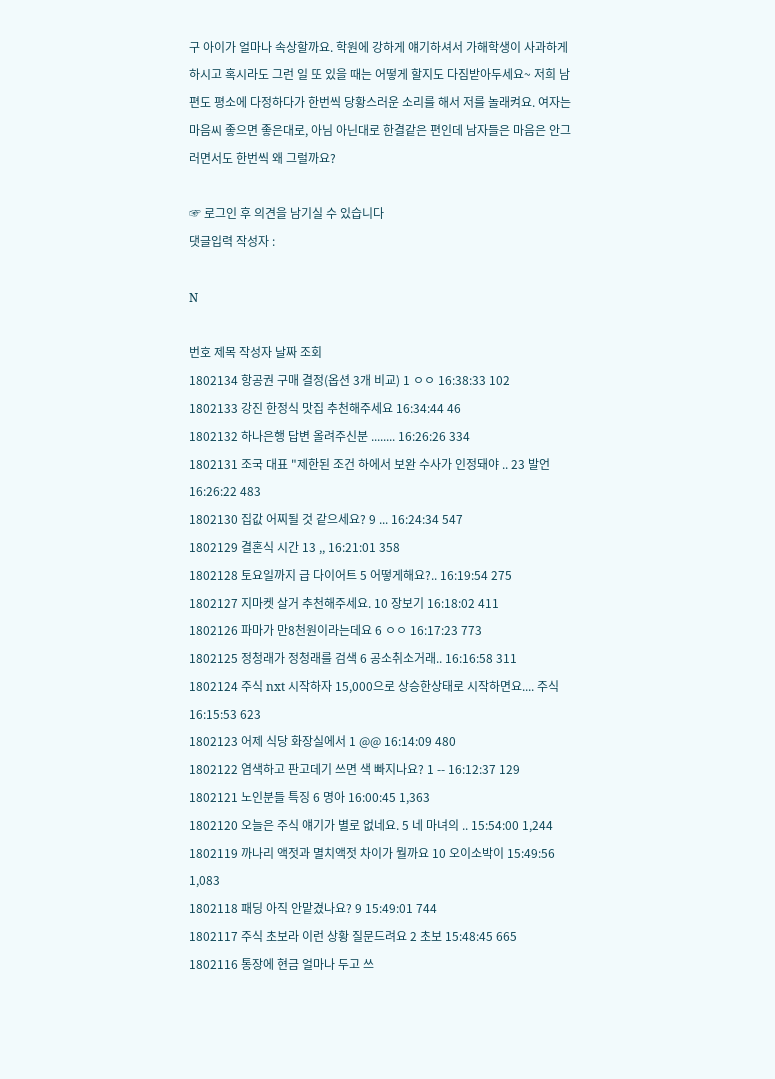구 아이가 얼마나 속상할까요. 학원에 강하게 얘기하셔서 가해학생이 사과하게 하시고 혹시라도 그런 일 또 있을 때는 어떻게 할지도 다짐받아두세요~ 저희 남편도 평소에 다정하다가 한번씩 당황스러운 소리를 해서 저를 놀래켜요. 여자는 마음씨 좋으면 좋은대로, 아님 아닌대로 한결같은 편인데 남자들은 마음은 안그러면서도 한번씩 왜 그럴까요?

☞ 로그인 후 의견을 남기실 수 있습니다
댓글입력 작성자 :

N

번호 제목 작성자 날짜 조회
1802134 항공권 구매 결정(옵션 3개 비교) 1 ㅇㅇ 16:38:33 102
1802133 강진 한정식 맛집 추천해주세요 16:34:44 46
1802132 하나은행 답변 올려주신분 ........ 16:26:26 334
1802131 조국 대표 "제한된 조건 하에서 보완 수사가 인정돼야 .. 23 발언 16:26:22 483
1802130 집값 어찌될 것 같으세요? 9 ... 16:24:34 547
1802129 결혼식 시간 13 ,, 16:21:01 358
1802128 토요일까지 급 다이어트 5 어떻게해요?.. 16:19:54 275
1802127 지마켓 살거 추천해주세요. 10 장보기 16:18:02 411
1802126 파마가 만8천원이라는데요 6 ㅇㅇ 16:17:23 773
1802125 정청래가 정청래를 검색 6 공소취소거래.. 16:16:58 311
1802124 주식 nxt 시작하자 15,000으로 상승한상태로 시작하면요.... 주식 16:15:53 623
1802123 어제 식당 화장실에서 1 @@ 16:14:09 480
1802122 염색하고 판고데기 쓰면 색 빠지나요? 1 -- 16:12:37 129
1802121 노인분들 특징 6 명아 16:00:45 1,363
1802120 오늘은 주식 얘기가 별로 없네요. 5 네 마녀의 .. 15:54:00 1,244
1802119 까나리 액젓과 멸치액젓 차이가 뭘까요 10 오이소박이 15:49:56 1,083
1802118 패딩 아직 안맡겼나요? 9 15:49:01 744
1802117 주식 초보라 이런 상황 질문드려요 2 초보 15:48:45 665
1802116 통장에 현금 얼마나 두고 쓰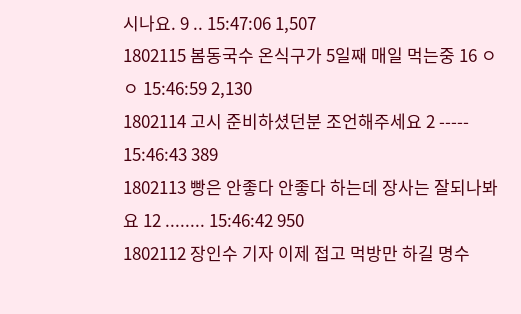시나요. 9 .. 15:47:06 1,507
1802115 봄동국수 온식구가 5일째 매일 먹는중 16 ㅇㅇ 15:46:59 2,130
1802114 고시 준비하셨던분 조언해주세요 2 ----- 15:46:43 389
1802113 빵은 안좋다 안좋다 하는데 장사는 잘되나봐요 12 ........ 15:46:42 950
1802112 장인수 기자 이제 접고 먹방만 하길 명수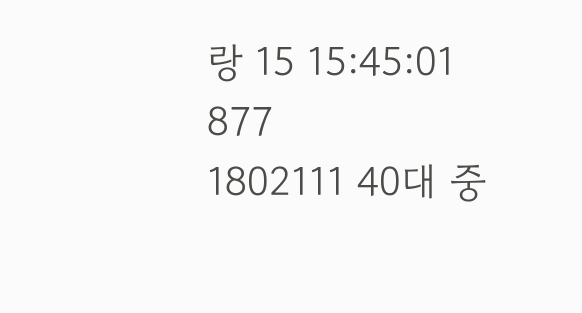랑 15 15:45:01 877
1802111 40대 중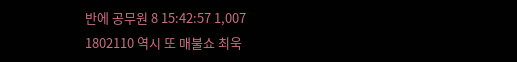반에 공무원 8 15:42:57 1,007
1802110 역시 또 매불쇼 최욱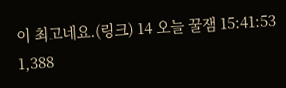이 최고네요.(링크) 14 오늘 꿀잼 15:41:53 1,388